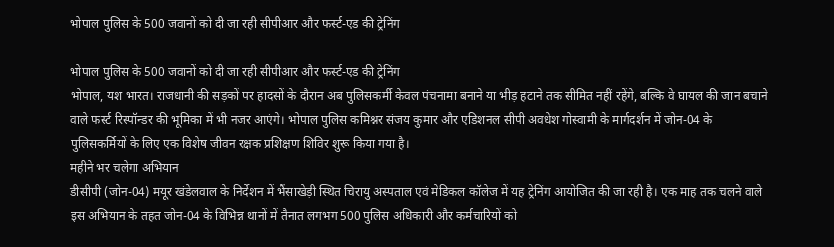भोपाल पुलिस के 500 जवानों को दी जा रही सीपीआर और फर्स्ट-एड की ट्रेनिंग

भोपाल पुलिस के 500 जवानों को दी जा रही सीपीआर और फर्स्ट-एड की ट्रेनिंग
भोपाल, यश भारत। राजधानी की सड़कों पर हादसों के दौरान अब पुलिसकर्मी केवल पंचनामा बनाने या भीड़ हटाने तक सीमित नहीं रहेंगे, बल्कि वे घायल की जान बचाने वाले फर्स्ट रिस्पॉन्डर की भूमिका में भी नजर आएंगे। भोपाल पुलिस कमिश्नर संजय कुमार और एडिशनल सीपी अवधेश गोस्वामी के मार्गदर्शन में जोन-04 के पुलिसकर्मियों के लिए एक विशेष जीवन रक्षक प्रशिक्षण शिविर शुरू किया गया है।
महीने भर चलेगा अभियान
डीसीपी (जोन-04) मयूर खंडेलवाल के निर्देशन में भैंसाखेड़ी स्थित चिरायु अस्पताल एवं मेडिकल कॉलेज में यह ट्रेनिंग आयोजित की जा रही है। एक माह तक चलने वाले इस अभियान के तहत जोन-04 के विभिन्न थानों में तैनात लगभग 500 पुलिस अधिकारी और कर्मचारियों को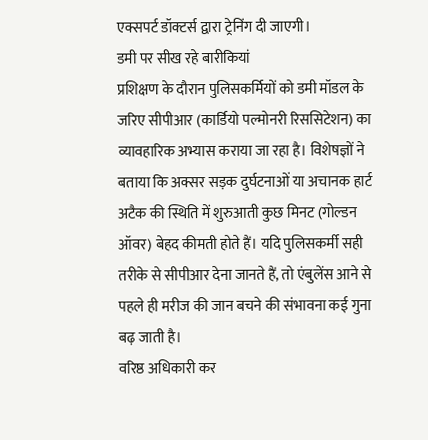एक्सपर्ट डॉक्टर्स द्वारा ट्रेनिंग दी जाएगी।
डमी पर सीख रहे बारीकियां
प्रशिक्षण के दौरान पुलिसकर्मियों को डमी मॉडल के जरिए सीपीआर (कार्डियो पल्मोनरी रिससिटेशन) का व्यावहारिक अभ्यास कराया जा रहा है। विशेषज्ञों ने बताया कि अक्सर सड़क दुर्घटनाओं या अचानक हार्ट अटैक की स्थिति में शुरुआती कुछ मिनट (गोल्डन ऑवर) बेहद कीमती होते हैं। यदि पुलिसकर्मी सही तरीके से सीपीआर देना जानते हैं, तो एंबुलेंस आने से पहले ही मरीज की जान बचने की संभावना कई गुना बढ़ जाती है।
वरिष्ठ अधिकारी कर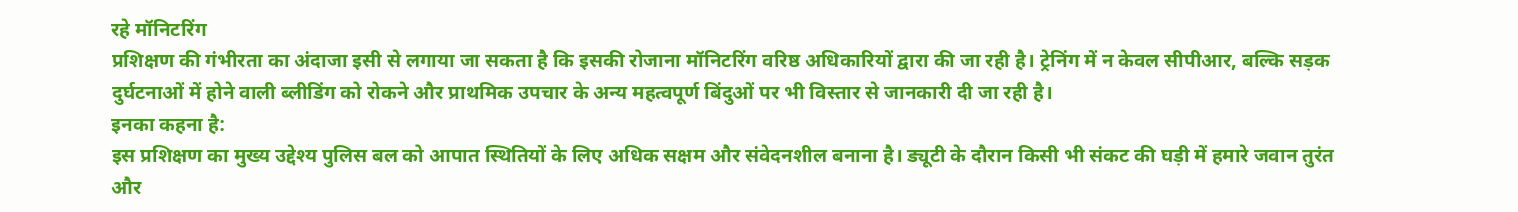रहे मॉनिटरिंग
प्रशिक्षण की गंभीरता का अंदाजा इसी से लगाया जा सकता है कि इसकी रोजाना मॉनिटरिंग वरिष्ठ अधिकारियों द्वारा की जा रही है। ट्रेनिंग में न केवल सीपीआर, बल्कि सड़क दुर्घटनाओं में होने वाली ब्लीडिंग को रोकने और प्राथमिक उपचार के अन्य महत्वपूर्ण बिंदुओं पर भी विस्तार से जानकारी दी जा रही है।
इनका कहना है:
इस प्रशिक्षण का मुख्य उद्देश्य पुलिस बल को आपात स्थितियों के लिए अधिक सक्षम और संवेदनशील बनाना है। ड्यूटी के दौरान किसी भी संकट की घड़ी में हमारे जवान तुरंत और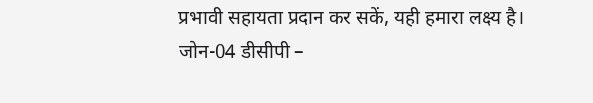प्रभावी सहायता प्रदान कर सकें, यही हमारा लक्ष्य है।
जोन-04 डीसीपी –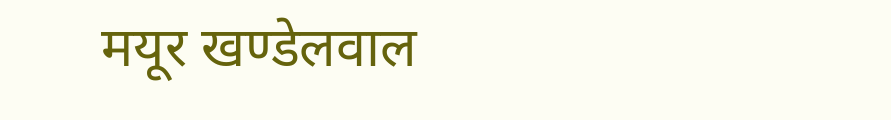मयूर खण्डेलवाल